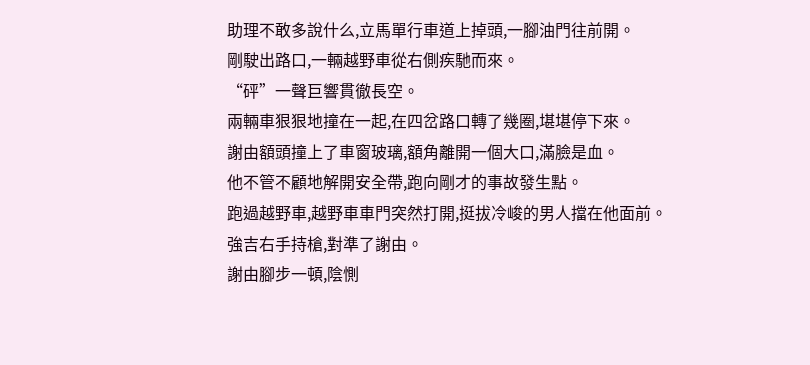助理不敢多說什么,立馬單行車道上掉頭,一腳油門往前開。
剛駛出路口,一輛越野車從右側疾馳而來。
“砰”一聲巨響貫徹長空。
兩輛車狠狠地撞在一起,在四岔路口轉了幾圈,堪堪停下來。
謝由額頭撞上了車窗玻璃,額角離開一個大口,滿臉是血。
他不管不顧地解開安全帶,跑向剛才的事故發生點。
跑過越野車,越野車車門突然打開,挺拔冷峻的男人擋在他面前。
強吉右手持槍,對準了謝由。
謝由腳步一頓,陰惻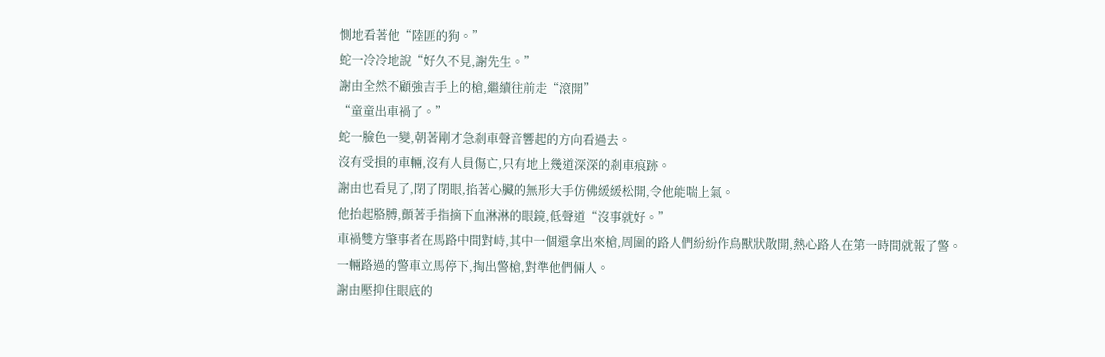惻地看著他“陸匪的狗。”
蛇一冷冷地說“好久不見,謝先生。”
謝由全然不顧強吉手上的槍,繼續往前走“滾開”
“童童出車禍了。”
蛇一臉色一變,朝著剛才急剎車聲音響起的方向看過去。
沒有受損的車輛,沒有人員傷亡,只有地上幾道深深的剎車痕跡。
謝由也看見了,閉了閉眼,掐著心臟的無形大手仿佛緩緩松開,令他能喘上氣。
他抬起胳膊,顫著手指摘下血淋淋的眼鏡,低聲道“沒事就好。”
車禍雙方肇事者在馬路中間對峙,其中一個還拿出來槍,周圍的路人們紛紛作鳥獸狀散開,熱心路人在第一時間就報了警。
一輛路過的警車立馬停下,掏出警槍,對準他們倆人。
謝由壓抑住眼底的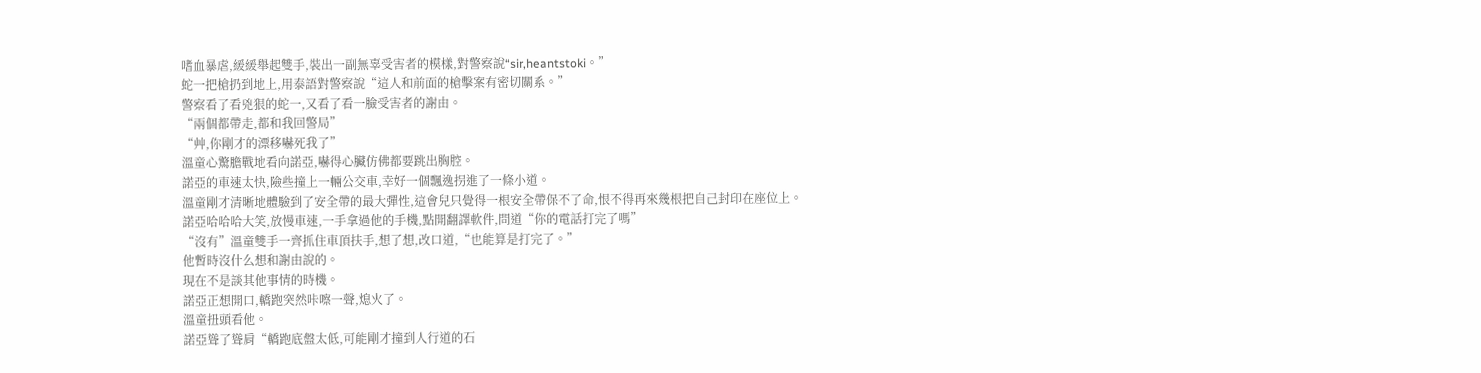嗜血暴虐,緩緩舉起雙手,裝出一副無辜受害者的模樣,對警察說“sir,heantstoki。”
蛇一把槍扔到地上,用泰語對警察說“這人和前面的槍擊案有密切關系。”
警察看了看兇狠的蛇一,又看了看一臉受害者的謝由。
“兩個都帶走,都和我回警局”
“艸,你剛才的漂移嚇死我了”
溫童心驚膽戰地看向諾亞,嚇得心臟仿佛都要跳出胸腔。
諾亞的車速太快,險些撞上一輛公交車,幸好一個飄逸拐進了一條小道。
溫童剛才清晰地體驗到了安全帶的最大彈性,這會兒只覺得一根安全帶保不了命,恨不得再來幾根把自己封印在座位上。
諾亞哈哈哈大笑,放慢車速,一手拿過他的手機,點開翻譯軟件,問道“你的電話打完了嗎”
“沒有”溫童雙手一齊抓住車頂扶手,想了想,改口道,“也能算是打完了。”
他暫時沒什么想和謝由說的。
現在不是談其他事情的時機。
諾亞正想開口,轎跑突然咔嚓一聲,熄火了。
溫童扭頭看他。
諾亞聳了聳肩“轎跑底盤太低,可能剛才撞到人行道的石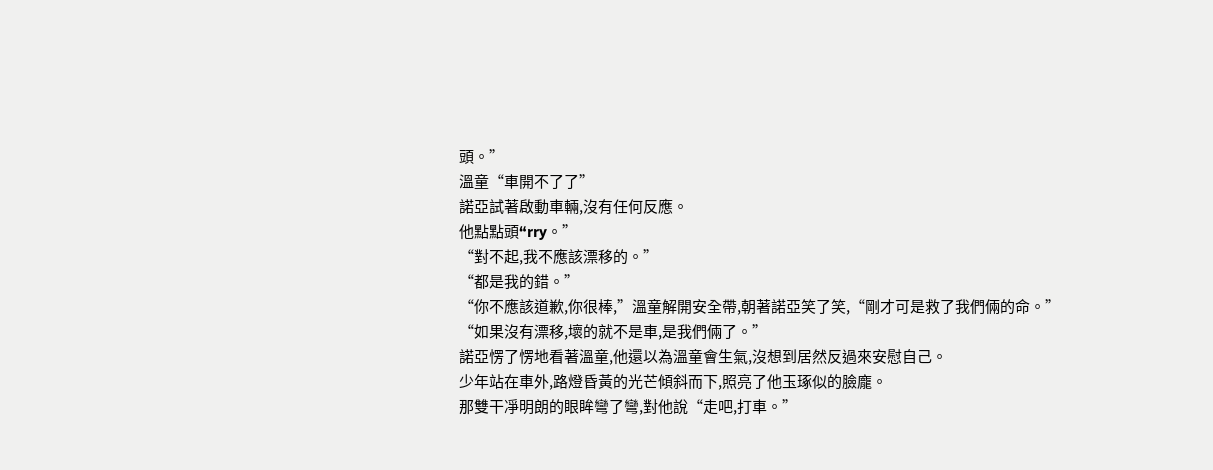頭。”
溫童“車開不了了”
諾亞試著啟動車輛,沒有任何反應。
他點點頭“rry。”
“對不起,我不應該漂移的。”
“都是我的錯。”
“你不應該道歉,你很棒,”溫童解開安全帶,朝著諾亞笑了笑,“剛才可是救了我們倆的命。”
“如果沒有漂移,壞的就不是車,是我們倆了。”
諾亞愣了愣地看著溫童,他還以為溫童會生氣,沒想到居然反過來安慰自己。
少年站在車外,路燈昏黃的光芒傾斜而下,照亮了他玉琢似的臉龐。
那雙干凈明朗的眼眸彎了彎,對他說“走吧,打車。”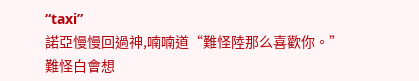“taxi”
諾亞慢慢回過神,喃喃道“難怪陸那么喜歡你。”
難怪白會想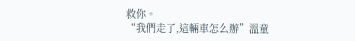救你。
“我們走了,這輛車怎么辦”溫童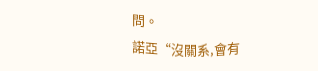問。
諾亞“沒關系,會有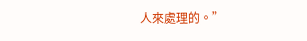人來處理的。”